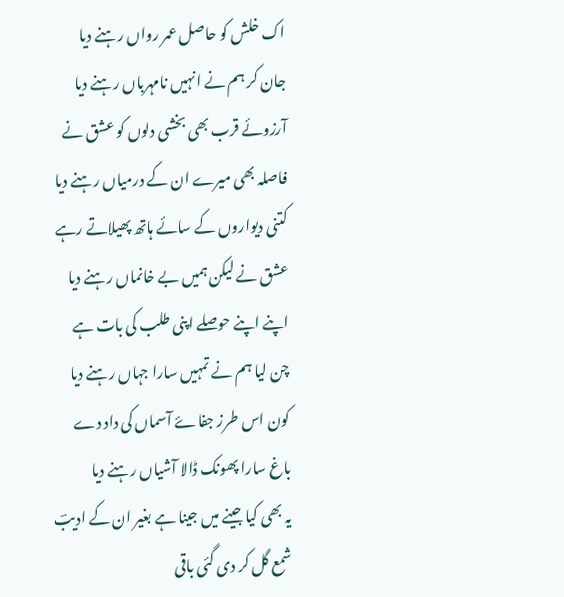اک خلش کو حاصل عمر رواں رہنے دیا
جان کر ہم نے انہیں نامہرباں رہنے دیا
آرزوئے قرب بھی بخشی دلوں کو عشق نے
فاصلہ بھی میرے ان کے درمیاں رہنے دیا
کتنی دیواروں کے سائے ہاتھ پھیلاتے رہے
عشق نے لیکن ہمیں بے خانماں رہنے دیا
اپنے اپنے حوصلے اپنی طلب کی بات ہے
چن لیا ہم نے تمہیں سارا جہاں رہنے دیا
کون اس طرز جفاۓ آسماں کی داد دے
باغ سارا پھونک ڈالا آشیاں رہنے دیا
یہ بھی کیا جینے میں جینا ہے بغیر ان کے ادیبؔ
شمع گل کر دی گئی باقی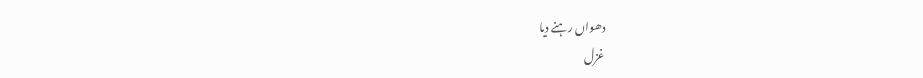دھواں رہنے دیا
غزل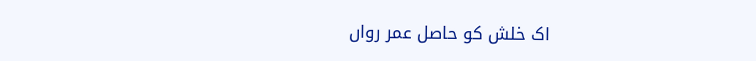اک خلش کو حاصل عمر رواں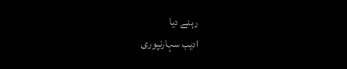رہنے دیا
ادیب سہارنپوری